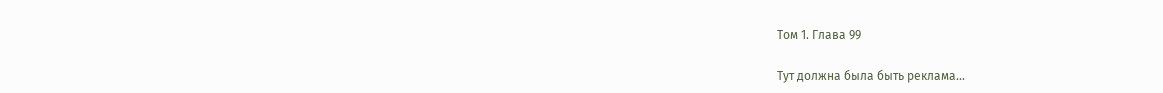Том 1. Глава 99

Тут должна была быть реклама...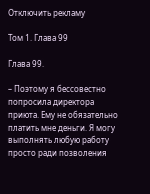Отключить рекламу

Том 1. Глава 99

Глава 99.

– Поэтому я бессовестно попросила директора приюта. Ему не обязательно платить мне деньги. Я могу выполнять любую работу просто ради позволения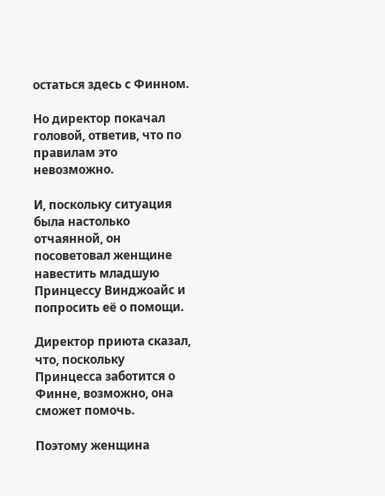остаться здесь с Финном.

Но директор покачал головой, ответив, что по правилам это невозможно.

И, поскольку ситуация была настолько отчаянной, он посоветовал женщине навестить младшую Принцессу Винджоайс и попросить её о помощи.

Директор приюта сказал, что, поскольку Принцесса заботится о Финне, возможно, она сможет помочь.

Поэтому женщина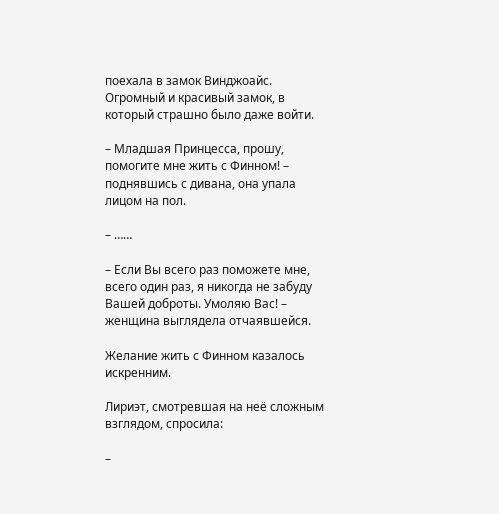поехала в замок Винджоайс. Огромный и красивый замок, в который страшно было даже войти.

– Младшая Принцесса, прошу, помогите мне жить с Финном! – поднявшись с дивана, она упала лицом на пол.

– ……

– Если Вы всего раз поможете мне, всего один раз, я никогда не забуду Вашей доброты. Умоляю Вас! – женщина выглядела отчаявшейся.

Желание жить с Финном казалось искренним.

Лириэт, смотревшая на неё сложным взглядом, спросила:

–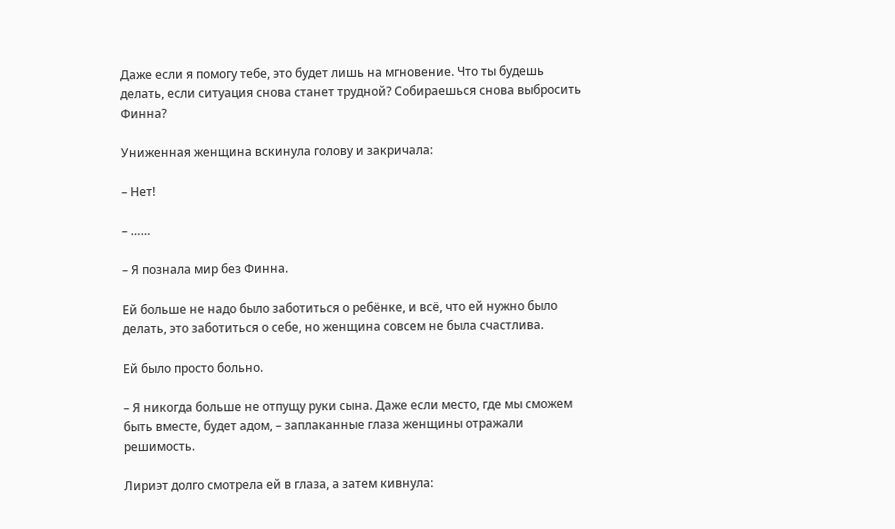Даже если я помогу тебе, это будет лишь на мгновение. Что ты будешь делать, если ситуация снова станет трудной? Собираешься снова выбросить Финна?

Униженная женщина вскинула голову и закричала:

– Нет!

– ……

– Я познала мир без Финна.

Ей больше не надо было заботиться о ребёнке, и всё, что ей нужно было делать, это заботиться о себе, но женщина совсем не была счастлива.

Ей было просто больно.

– Я никогда больше не отпущу руки сына. Даже если место, где мы сможем быть вместе, будет адом, – заплаканные глаза женщины отражали решимость.

Лириэт долго смотрела ей в глаза, а затем кивнула: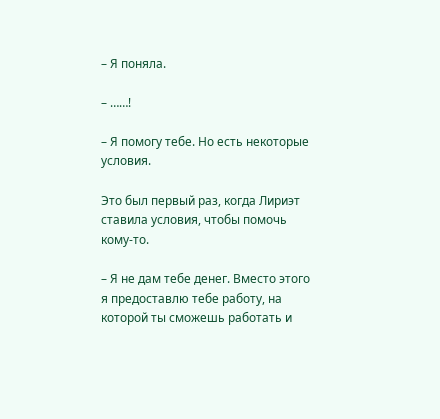– Я поняла.

– ……!

– Я помогу тебе. Но есть некоторые условия.

Это был первый раз, когда Лириэт ставила условия, чтобы помочь кому-то.

– Я не дам тебе денег. Вместо этого я предоставлю тебе работу, на которой ты сможешь работать и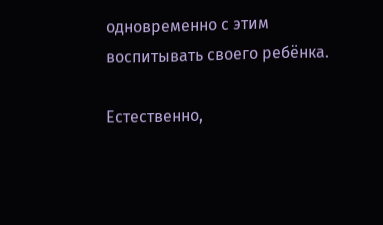одновременно с этим воспитывать своего ребёнка.

Естественно,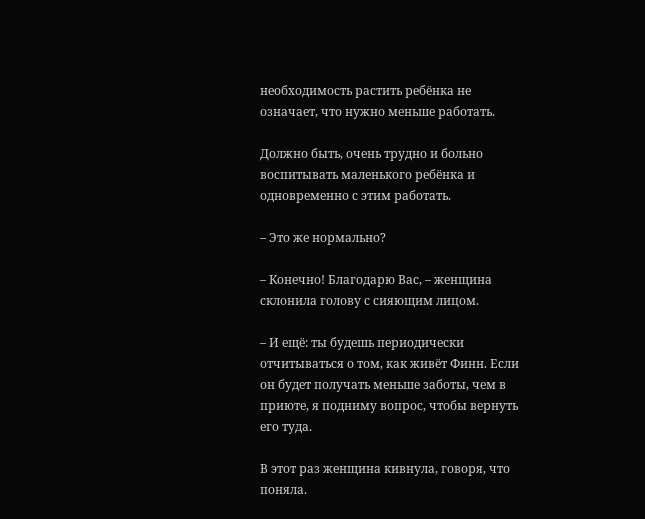необходимость растить ребёнка не означает, что нужно меньше работать.

Должно быть, очень трудно и больно воспитывать маленького ребёнка и одновременно с этим работать.

– Это же нормально?

– Конечно! Благодарю Вас, – женщина склонила голову с сияющим лицом.

– И ещё: ты будешь периодически отчитываться о том, как живёт Финн. Если он будет получать меньше заботы, чем в приюте, я подниму вопрос, чтобы вернуть его туда.

В этот раз женщина кивнула, говоря, что поняла.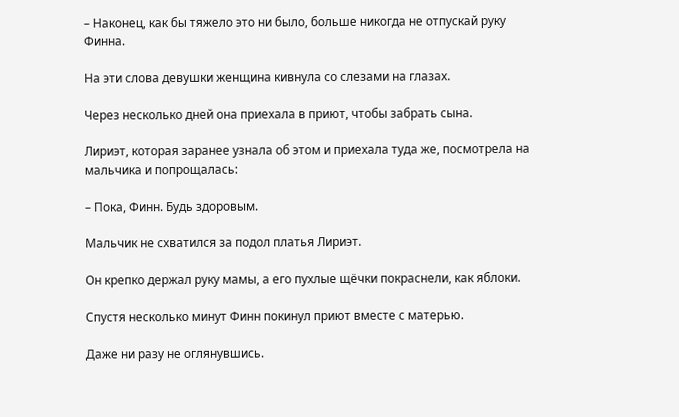– Наконец, как бы тяжело это ни было, больше никогда не отпускай руку Финна.

На эти слова девушки женщина кивнула со слезами на глазах.

Через несколько дней она приехала в приют, чтобы забрать сына.

Лириэт, которая заранее узнала об этом и приехала туда же, посмотрела на мальчика и попрощалась:

– Пока, Финн. Будь здоровым.

Мальчик не схватился за подол платья Лириэт.

Он крепко держал руку мамы, а его пухлые щёчки покраснели, как яблоки.

Спустя несколько минут Финн покинул приют вместе с матерью.

Даже ни разу не оглянувшись.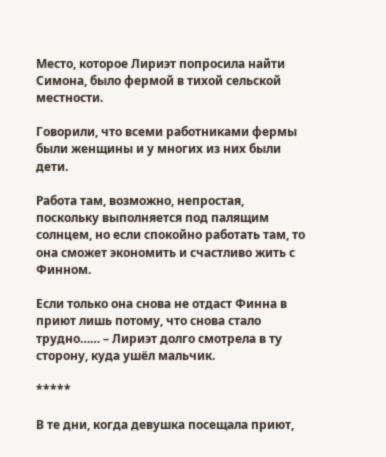Место, которое Лириэт попросила найти Симона, было фермой в тихой сельской местности.

Говорили, что всеми работниками фермы были женщины и у многих из них были дети.

Работа там, возможно, непростая, поскольку выполняется под палящим солнцем, но если спокойно работать там, то она сможет экономить и счастливо жить с Финном.

Если только она снова не отдаст Финна в приют лишь потому, что снова стало трудно…… – Лириэт долго смотрела в ту сторону, куда ушёл мальчик.

*****

В те дни, когда девушка посещала приют,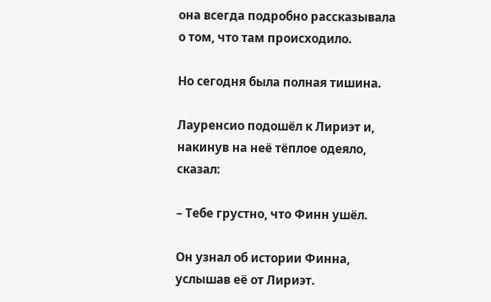она всегда подробно рассказывала о том, что там происходило.

Но сегодня была полная тишина.

Лауренсио подошёл к Лириэт и, накинув на неё тёплое одеяло, сказал:

– Тебе грустно, что Финн ушёл.

Он узнал об истории Финна, услышав её от Лириэт.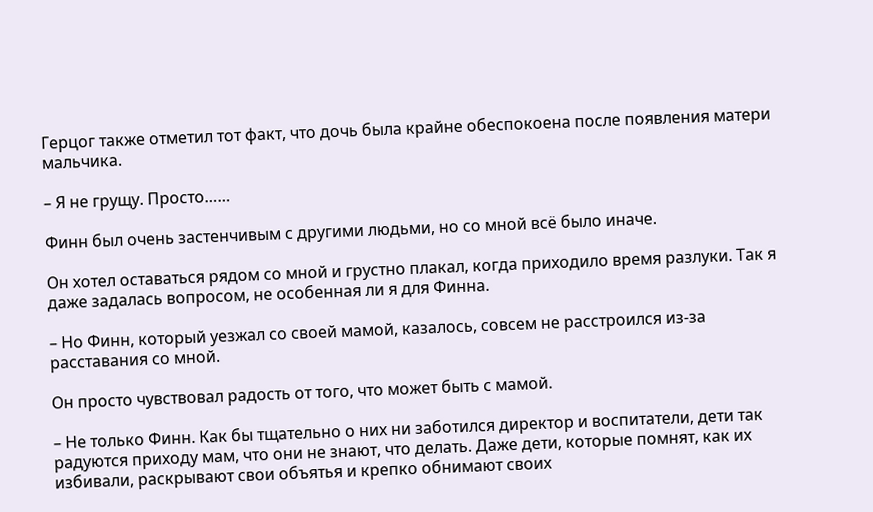Герцог также отметил тот факт, что дочь была крайне обеспокоена после появления матери мальчика.

– Я не грущу. Просто……

Финн был очень застенчивым с другими людьми, но со мной всё было иначе.

Он хотел оставаться рядом со мной и грустно плакал, когда приходило время разлуки. Так я даже задалась вопросом, не особенная ли я для Финна.

– Но Финн, который уезжал со своей мамой, казалось, совсем не расстроился из-за расставания со мной.

Он просто чувствовал радость от того, что может быть с мамой.

– Не только Финн. Как бы тщательно о них ни заботился директор и воспитатели, дети так радуются приходу мам, что они не знают, что делать. Даже дети, которые помнят, как их избивали, раскрывают свои объятья и крепко обнимают своих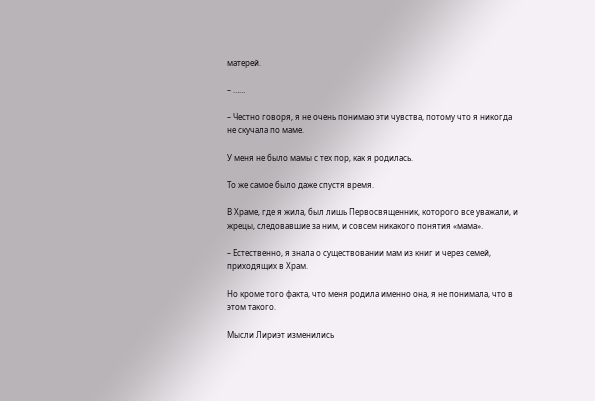матерей.

– ……

– Честно говоря, я не очень понимаю эти чувства, потому что я никогда не скучала по маме.

У меня не было мамы с тех пор, как я родилась.

То же самое было даже спустя время.

В Храме, где я жила, был лишь Первосвященник, которого все уважали, и жрецы, следовавшие за ним, и совсем никакого понятия «мама».

– Естественно, я знала о существовании мам из книг и через семей, приходящих в Храм.

Но кроме того факта, что меня родила именно она, я не понимала, что в этом такого.

Мысли Лириэт изменились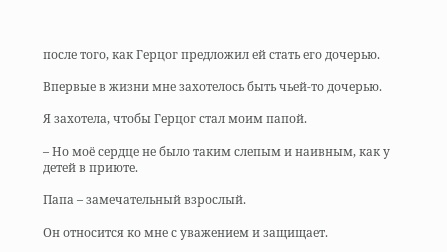после того, как Герцог предложил ей стать его дочерью.

Впервые в жизни мне захотелось быть чьей-то дочерью.

Я захотела, чтобы Герцог стал моим папой.

– Но моё сердце не было таким слепым и наивным, как у детей в приюте.

Папа – замечательный взрослый.

Он относится ко мне с уважением и защищает.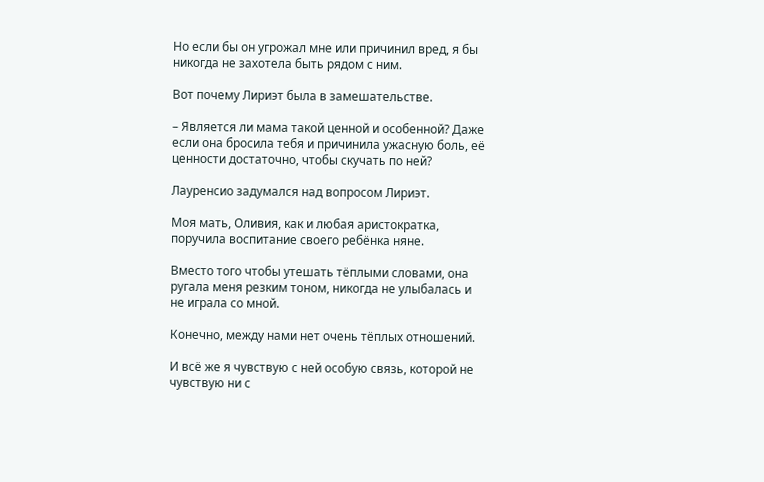Но если бы он угрожал мне или причинил вред, я бы никогда не захотела быть рядом с ним.

Вот почему Лириэт была в замешательстве.

– Является ли мама такой ценной и особенной? Даже если она бросила тебя и причинила ужасную боль, её ценности достаточно, чтобы скучать по ней?

Лауренсио задумался над вопросом Лириэт.

Моя мать, Оливия, как и любая аристократка, поручила воспитание своего ребёнка няне.

Вместо того чтобы утешать тёплыми словами, она ругала меня резким тоном, никогда не улыбалась и не играла со мной.

Конечно, между нами нет очень тёплых отношений.

И всё же я чувствую с ней особую связь, которой не чувствую ни с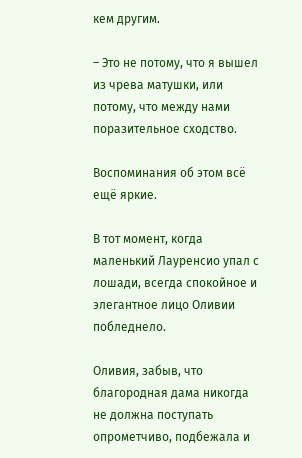кем другим.

– Это не потому, что я вышел из чрева матушки, или потому, что между нами поразительное сходство.

Воспоминания об этом всё ещё яркие.

В тот момент, когда маленький Лауренсио упал с лошади, всегда спокойное и элегантное лицо Оливии побледнело.

Оливия, забыв, что благородная дама никогда не должна поступать опрометчиво, подбежала и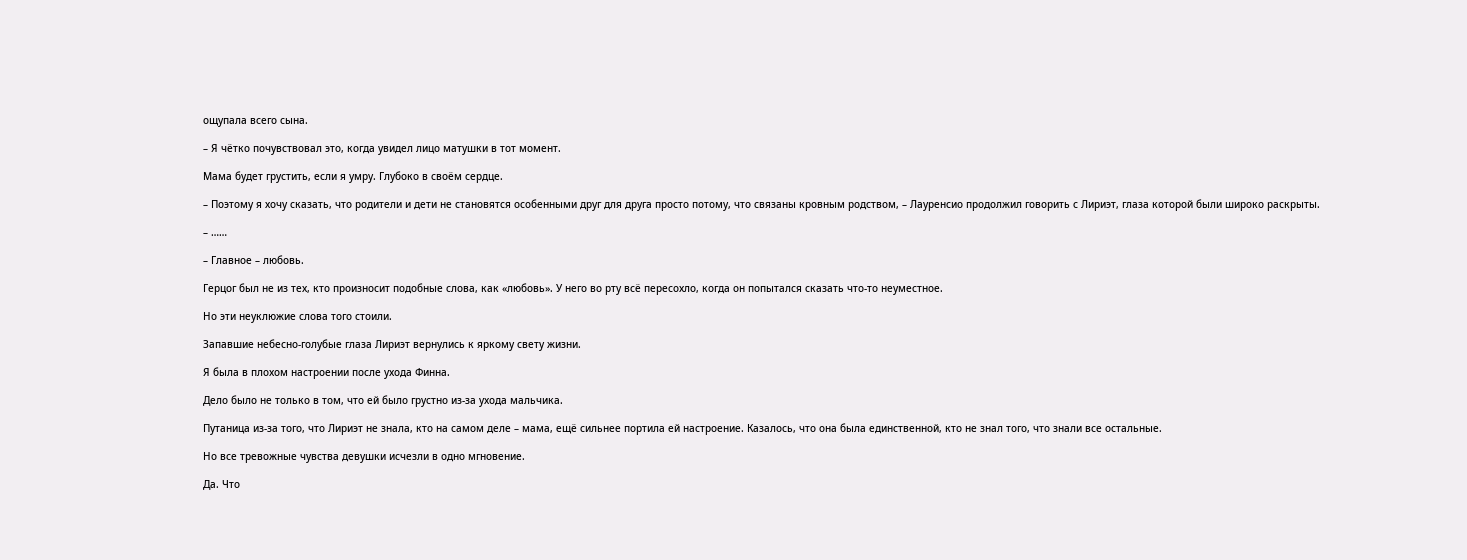ощупала всего сына.

– Я чётко почувствовал это, когда увидел лицо матушки в тот момент.

Мама будет грустить, если я умру. Глубоко в своём сердце.

– Поэтому я хочу сказать, что родители и дети не становятся особенными друг для друга просто потому, что связаны кровным родством, – Лауренсио продолжил говорить с Лириэт, глаза которой были широко раскрыты.

– ……

– Главное – любовь.

Герцог был не из тех, кто произносит подобные слова, как «любовь». У него во рту всё пересохло, когда он попытался сказать что-то неуместное.

Но эти неуклюжие слова того стоили.

Запавшие небесно-голубые глаза Лириэт вернулись к яркому свету жизни.

Я была в плохом настроении после ухода Финна.

Дело было не только в том, что ей было грустно из-за ухода мальчика.

Путаница из-за того, что Лириэт не знала, кто на самом деле – мама, ещё сильнее портила ей настроение. Казалось, что она была единственной, кто не знал того, что знали все остальные.

Но все тревожные чувства девушки исчезли в одно мгновение.

Да. Что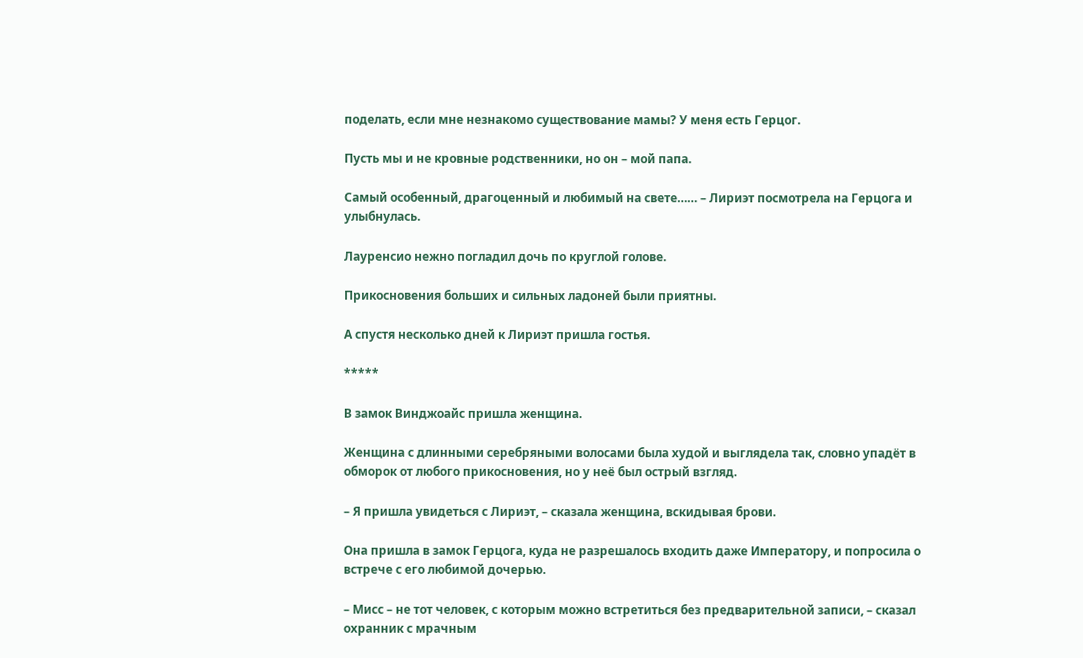поделать, если мне незнакомо существование мамы? У меня есть Герцог.

Пусть мы и не кровные родственники, но он – мой папа.

Самый особенный, драгоценный и любимый на свете…… – Лириэт посмотрела на Герцога и улыбнулась.

Лауренсио нежно погладил дочь по круглой голове.

Прикосновения больших и сильных ладоней были приятны.

А спустя несколько дней к Лириэт пришла гостья.

*****

В замок Винджоайс пришла женщина.

Женщина с длинными серебряными волосами была худой и выглядела так, словно упадёт в обморок от любого прикосновения, но у неё был острый взгляд.

– Я пришла увидеться с Лириэт, – сказала женщина, вскидывая брови.

Она пришла в замок Герцога, куда не разрешалось входить даже Императору, и попросила о встрече с его любимой дочерью.

– Мисс – не тот человек, с которым можно встретиться без предварительной записи, – сказал охранник с мрачным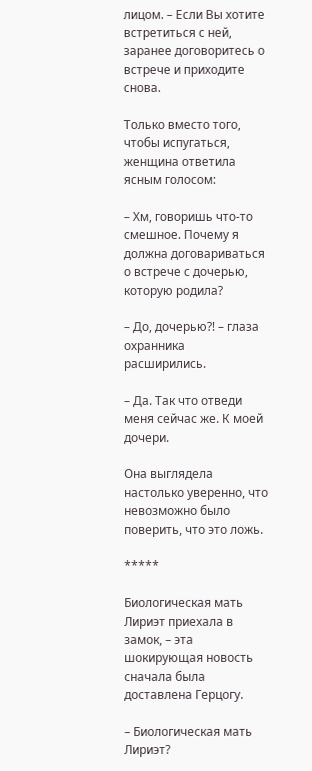лицом. – Если Вы хотите встретиться с ней, заранее договоритесь о встрече и приходите снова.

Только вместо того, чтобы испугаться, женщина ответила ясным голосом:

– Хм, говоришь что-то смешное. Почему я должна договариваться о встрече с дочерью, которую родила?

– До, дочерью?! – глаза охранника расширились.

– Да. Так что отведи меня сейчас же. К моей дочери.

Она выглядела настолько уверенно, что невозможно было поверить, что это ложь.

*****

Биологическая мать Лириэт приехала в замок, – эта шокирующая новость сначала была доставлена Герцогу.

– Биологическая мать Лириэт?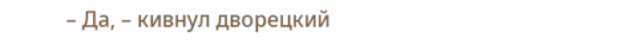– Да, – кивнул дворецкий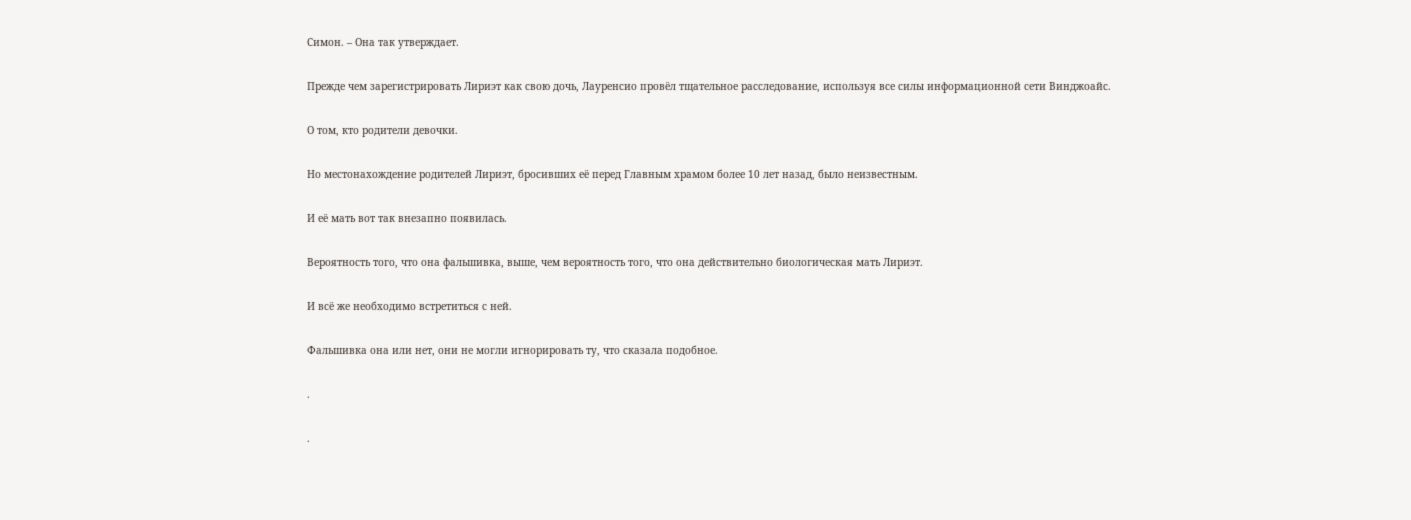Симон. – Она так утверждает.

Прежде чем зарегистрировать Лириэт как свою дочь, Лауренсио провёл тщательное расследование, используя все силы информационной сети Винджоайс.

О том, кто родители девочки.

Но местонахождение родителей Лириэт, бросивших её перед Главным храмом более 10 лет назад, было неизвестным.

И её мать вот так внезапно появилась.

Вероятность того, что она фальшивка, выше, чем вероятность того, что она действительно биологическая мать Лириэт.

И всё же необходимо встретиться с ней.

Фальшивка она или нет, они не могли игнорировать ту, что сказала подобное.

.

.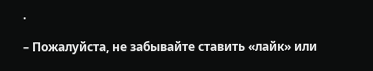.

– Пожалуйста, не забывайте ставить «лайк» или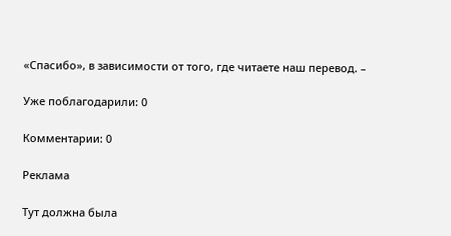«Спасибо», в зависимости от того, где читаете наш перевод. –

Уже поблагодарили: 0

Комментарии: 0

Реклама

Тут должна была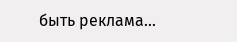быть реклама...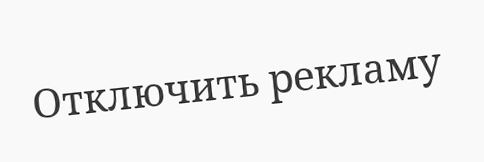Отключить рекламу